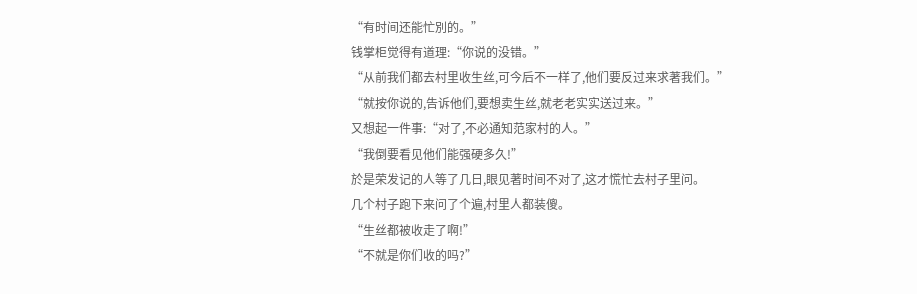“有时间还能忙別的。”
钱掌柜觉得有道理:“你说的没错。”
“从前我们都去村里收生丝,可今后不一样了,他们要反过来求著我们。”
“就按你说的,告诉他们,要想卖生丝,就老老实实送过来。”
又想起一件事:“对了,不必通知范家村的人。”
“我倒要看见他们能强硬多久!”
於是荣发记的人等了几日,眼见著时间不对了,这才慌忙去村子里问。
几个村子跑下来问了个遍,村里人都装傻。
“生丝都被收走了啊!”
“不就是你们收的吗?”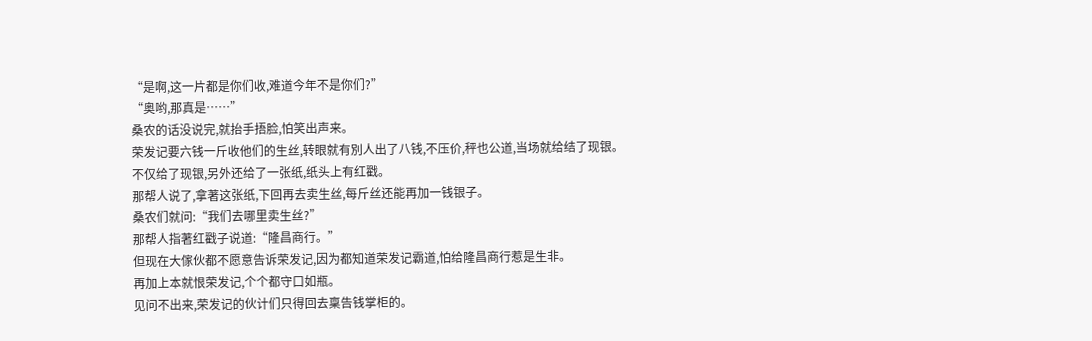“是啊,这一片都是你们收,难道今年不是你们?”
“奥哟,那真是……”
桑农的话没说完,就抬手捂脸,怕笑出声来。
荣发记要六钱一斤收他们的生丝,转眼就有別人出了八钱,不压价,秤也公道,当场就给结了现银。
不仅给了现银,另外还给了一张纸,纸头上有红戳。
那帮人说了,拿著这张纸,下回再去卖生丝,每斤丝还能再加一钱银子。
桑农们就问:“我们去哪里卖生丝?”
那帮人指著红戳子说道:“隆昌商行。”
但现在大傢伙都不愿意告诉荣发记,因为都知道荣发记霸道,怕给隆昌商行惹是生非。
再加上本就恨荣发记,个个都守口如瓶。
见问不出来,荣发记的伙计们只得回去稟告钱掌柜的。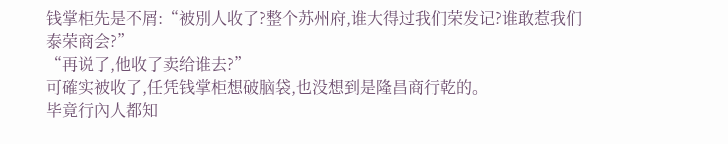钱掌柜先是不屑:“被別人收了?整个苏州府,谁大得过我们荣发记?谁敢惹我们泰荣商会?”
“再说了,他收了卖给谁去?”
可確实被收了,任凭钱掌柜想破脑袋,也没想到是隆昌商行乾的。
毕竟行內人都知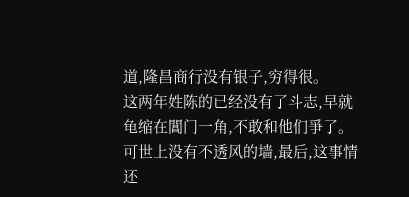道,隆昌商行没有银子,穷得很。
这两年姓陈的已经没有了斗志,早就龟缩在閶门一角,不敢和他们爭了。
可世上没有不透风的墙,最后,这事情还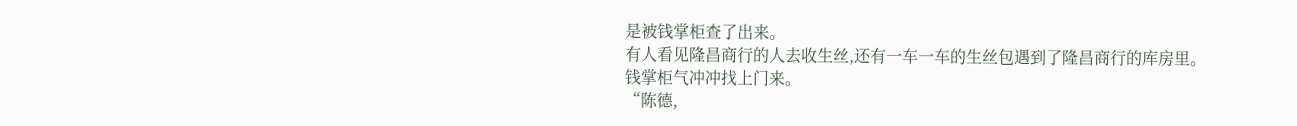是被钱掌柜查了出来。
有人看见隆昌商行的人去收生丝,还有一车一车的生丝包遇到了隆昌商行的库房里。
钱掌柜气冲冲找上门来。
“陈德,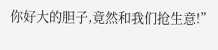你好大的胆子,竟然和我们抢生意!”